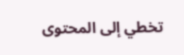تخطي إلى المحتوى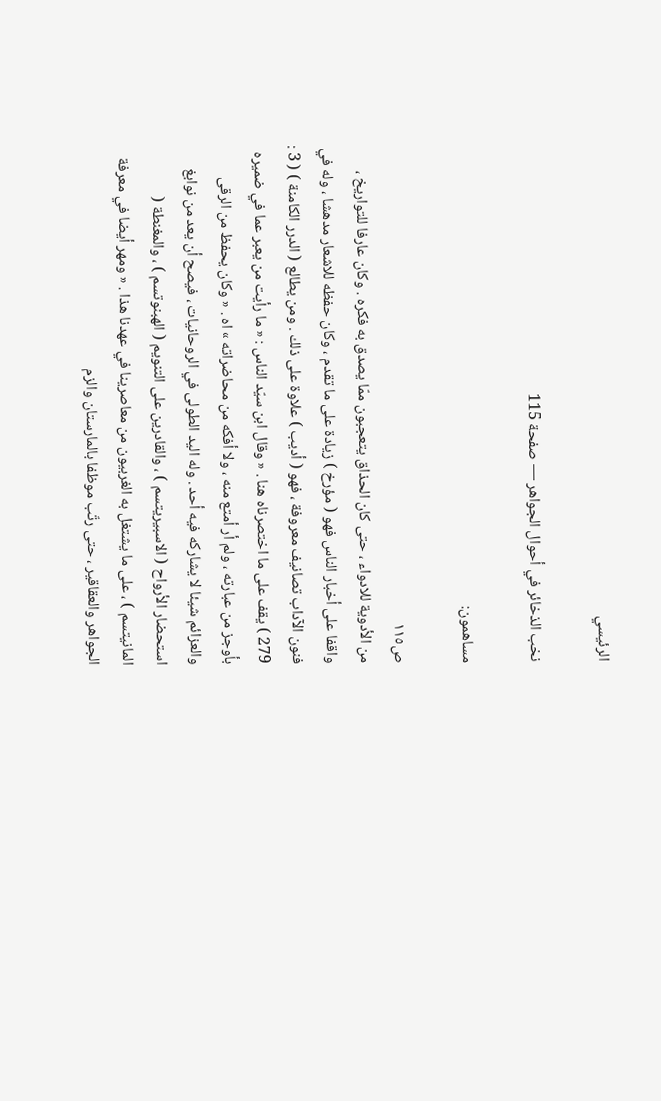الرئيسي

نخب الذخائر في أحوال الجواهر — صفحة 115

مساهمون:

ص١١٥
من الأدوية للادواء ، حتى كان الحذاق يتعجبون ممّا يصدق به فكره . وكان عارفا للتواريخ ، واقفا على أخبار الناس فهو ( مؤرخ ) زيادة على ما تقدم ، وكان حفظه للاشعار مدهشا ، وله في فنون الآداب تصانيف معروفة ، فهو ( أديب ) علاوة على ذلك . ومن يطالع ( الدرر الكامنة ) ( 3 : 279 ) يقف على ما اختصرناه هنا . « وقال ابن سيّد الناس : « ما رأيت من يعبر عما في ضميره بأوجز من عبارته ، ولم أر أمتع منه ، ولا أفكه من محاضراته » اه . « وكان يحفظ من الرقى والعزائم شيئا لا يشاركه فيه أحد . وله اليد الطولى في الروحانيات ، فيصح أن يعد من نوابغ استحضار الأرواح ( الاسبيريتسم ) ، والقادرين على التنويم ( الهبنوتسم ) ، والمغنطة ( المانيتسم ) ، على ما يشتغل به الغربيون من معاصرينا في عهدنا هذا . « ومهر أيضا في معرفة الجواهر والعقاقير ، حتى رتّب موظفا بالمارستان والزم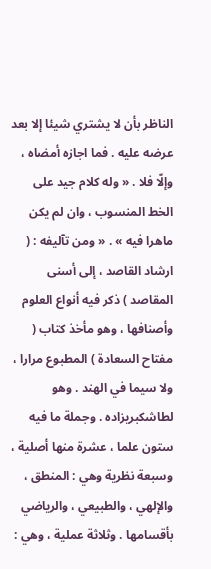الناظر بأن لا يشتري شيئا إلا بعد عرضه عليه . فما اجازه أمضاه ، وإلّا فلا . « وله كلام جيد على الخط المنسوب ، وان لم يكن ماهرا فيه » . « ومن تآليفه : ( ارشاد القاصد ، إلى أسنى المقاصد ) ذكر فيه أنواع العلوم وأصنافها ، وهو مأخذ كتاب ( مفتاح السعادة ) المطبوع مرارا ، ولا سيما في الهند . وهو لطاشكبريزاده . وجملة ما فيه ستون علما ، عشرة منها أصلية ، وسبعة نظرية وهي : المنطق ، والإلهي ، والطبيعي ، والرياضي بأقسامها . وثلاثة عملية ، وهي :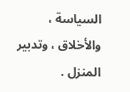السياسة ، والأخلاق ، وتدبير المنزل .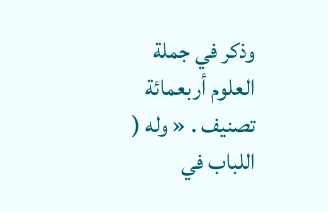وذكر في جملة العلوم أربعمائة تصنيف . « وله ( اللباب في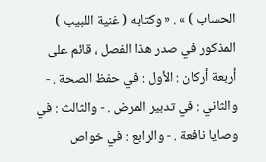الحساب ) » . « وكتابه ( غنية اللبيب ) المذكور في صدر هذا الفصل ، قائم على أربعة أركان : الأول : في حفظ الصحة . - والثاني : في تدبير المرض . - والثالث : في وصايا نافعة . - والرابع : في خواص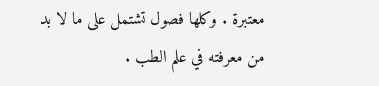معتبرة . وكلها فصول تشتمل على ما لا بد من معرفته في علم الطب .